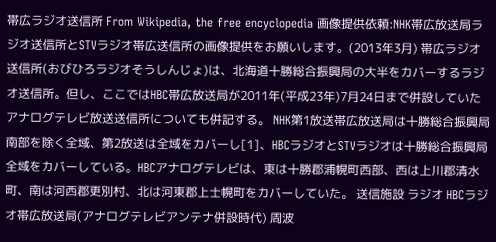帯広ラジオ送信所 From Wikipedia, the free encyclopedia 画像提供依頼:NHK帯広放送局ラジオ送信所とSTVラジオ帯広送信所の画像提供をお願いします。(2013年3月) 帯広ラジオ送信所(おびひろラジオそうしんじょ)は、北海道十勝総合振興局の大半をカバーするラジオ送信所。但し、ここではHBC帯広放送局が2011年(平成23年)7月24日まで併設していたアナログテレビ放送送信所についても併記する。 NHK第1放送帯広放送局は十勝総合振興局南部を除く全域、第2放送は全域をカバーし[1]、HBCラジオとSTVラジオは十勝総合振興局全域をカバーしている。HBCアナログテレビは、東は十勝郡浦幌町西部、西は上川郡清水町、南は河西郡更別村、北は河東郡上士幌町をカバーしていた。 送信施設 ラジオ HBCラジオ帯広放送局(アナログテレビアンテナ併設時代) 周波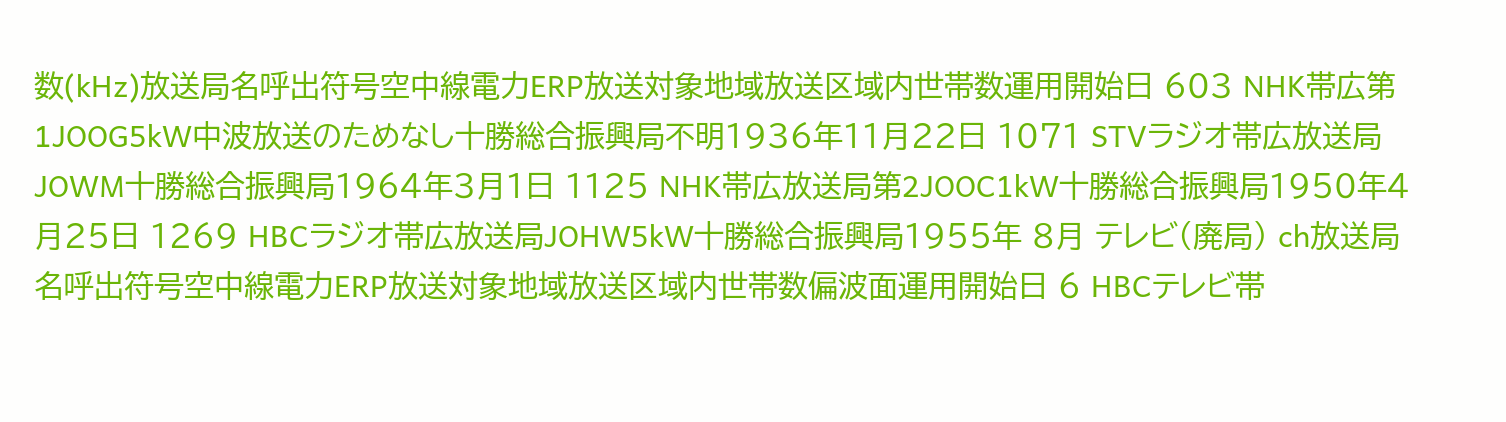数(kHz)放送局名呼出符号空中線電力ERP放送対象地域放送区域内世帯数運用開始日 603 NHK帯広第1JOOG5kW中波放送のためなし十勝総合振興局不明1936年11月22日 1071 STVラジオ帯広放送局JOWM十勝総合振興局1964年3月1日 1125 NHK帯広放送局第2JOOC1kW十勝総合振興局1950年4月25日 1269 HBCラジオ帯広放送局JOHW5kW十勝総合振興局1955年 8月 テレビ(廃局) ch放送局名呼出符号空中線電力ERP放送対象地域放送区域内世帯数偏波面運用開始日 6 HBCテレビ帯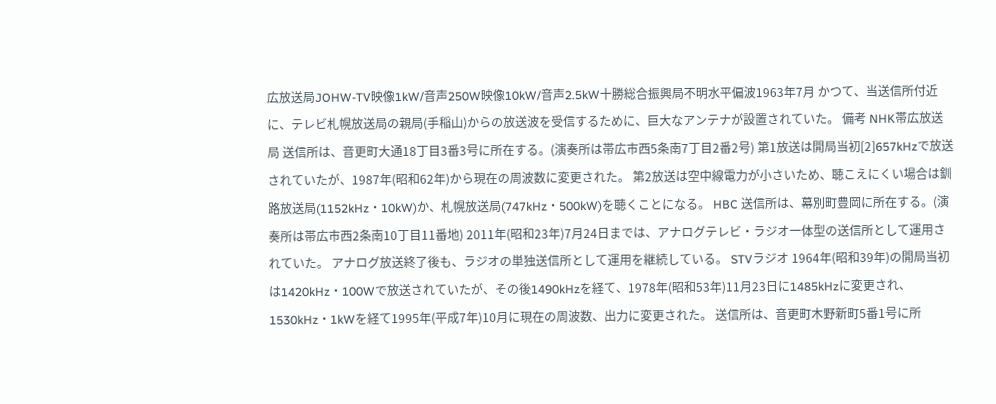広放送局JOHW-TV映像1kW/音声250W映像10kW/音声2.5kW十勝総合振興局不明水平偏波1963年7月 かつて、当送信所付近に、テレビ札幌放送局の親局(手稲山)からの放送波を受信するために、巨大なアンテナが設置されていた。 備考 NHK帯広放送局 送信所は、音更町大通18丁目3番3号に所在する。(演奏所は帯広市西5条南7丁目2番2号) 第1放送は開局当初[2]657kHzで放送されていたが、1987年(昭和62年)から現在の周波数に変更された。 第2放送は空中線電力が小さいため、聴こえにくい場合は釧路放送局(1152kHz・10kW)か、札幌放送局(747kHz・500kW)を聴くことになる。 HBC 送信所は、幕別町豊岡に所在する。(演奏所は帯広市西2条南10丁目11番地) 2011年(昭和23年)7月24日までは、アナログテレビ・ラジオ一体型の送信所として運用されていた。 アナログ放送終了後も、ラジオの単独送信所として運用を継続している。 STVラジオ 1964年(昭和39年)の開局当初は1420kHz・100Wで放送されていたが、その後1490kHzを経て、1978年(昭和53年)11月23日に1485kHzに変更され、1530kHz・1kWを経て1995年(平成7年)10月に現在の周波数、出力に変更された。 送信所は、音更町木野新町5番1号に所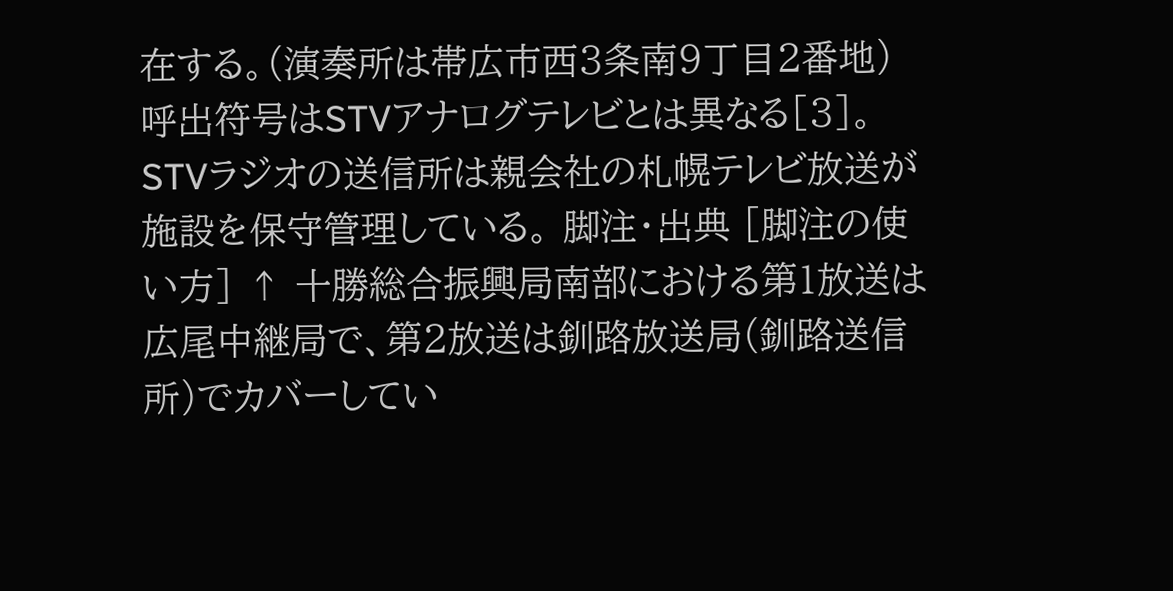在する。(演奏所は帯広市西3条南9丁目2番地) 呼出符号はSTVアナログテレビとは異なる[3]。 STVラジオの送信所は親会社の札幌テレビ放送が施設を保守管理している。 脚注・出典 [脚注の使い方] ↑ 十勝総合振興局南部における第1放送は広尾中継局で、第2放送は釧路放送局(釧路送信所)でカバーしてい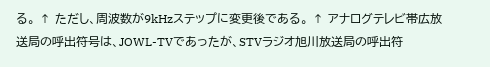る。 ↑ ただし、周波数が9kHzステップに変更後である。 ↑ アナログテレビ帯広放送局の呼出符号は、JOWL-TVであったが、STVラジオ旭川放送局の呼出符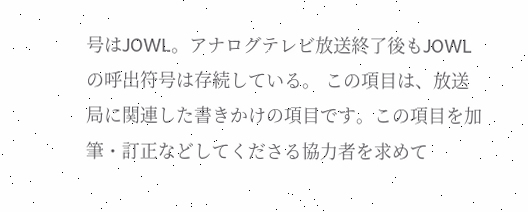号はJOWL。アナログテレビ放送終了後もJOWLの呼出符号は存続している。 この項目は、放送局に関連した書きかけの項目です。この項目を加筆・訂正などしてくださる協力者を求めて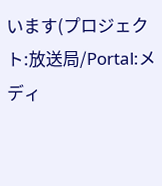います(プロジェクト:放送局/Portal:メディ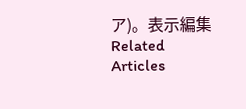ア)。表示編集 Related Articles